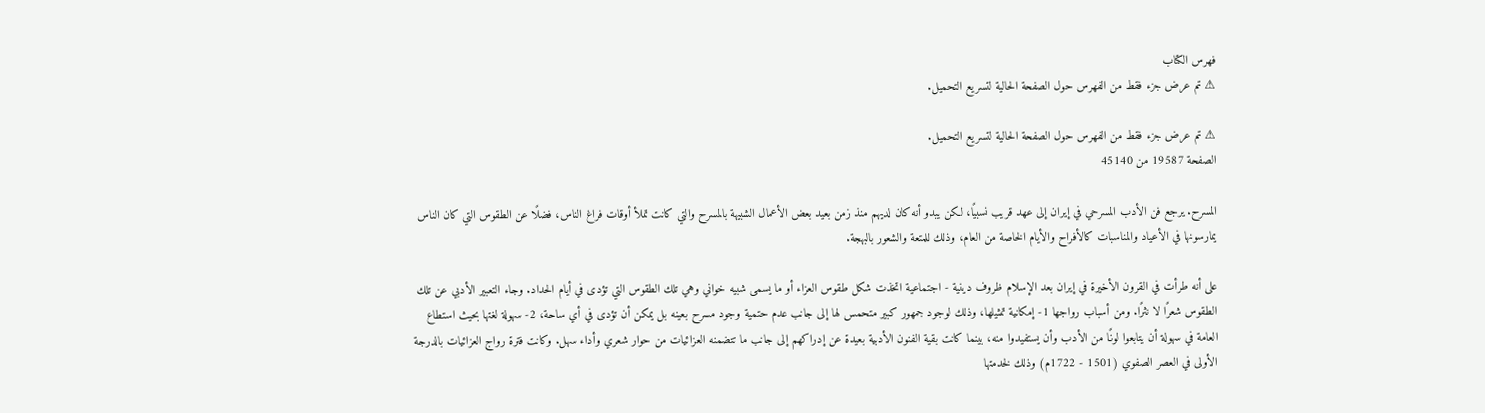فهرس الكتاب
⚠ تم عرض جزء فقط من الفهرس حول الصفحة الحالية لتسريع التحميل.

⚠ تم عرض جزء فقط من الفهرس حول الصفحة الحالية لتسريع التحميل.
الصفحة 19587 من 45140

المسرح. يرجع فن الأدب المسرحي في إيران إلى عهد قريب نسبيًا، لكن يبدو أنه كان لديهم منذ زمن بعيد بعض الأعمال الشبيهة بالمسرح والتي كانت تملأ أوقات فراغ الناس، فضلًا عن الطقوس التي كان الناس يمارسونها في الأعياد والمناسبات كالأفراح والأيام الخاصة من العام، وذلك للمتعة والشعور بالبهجة.

على أنه طرأت في القرون الأخيرة في إيران بعد الإسلام ظروف دينية - اجتماعية اتخذت شكل طقوس العزاء أو ما يسمى شبيه خواني وهي تلك الطقوس التي تؤدى في أيام الحداد. وجاء التعبير الأدبي عن تلك الطقوس شعرًا لا نثرًا. ومن أسباب رواجها 1- إمكانية تمثيلها، وذلك لوجود جمهور كبير متحمس لها إلى جانب عدم حتمية وجود مسرح بعينه بل يمكن أن تؤدى في أي ساحة، 2- سهولة لغتها بحيث استطاع العامة في سهولة أن يتابعوا لونًا من الأدب وأن يستفيدوا منه، بينما كانت بقية الفنون الأدبية بعيدة عن إدراكهم إلى جانب ما تتضمنه العزائيات من حوار شعري وأداء سهل. وكانت فترة رواج العزائيات بالدرجة الأولى في العصر الصفوي (1501 - 1722م) وذلك لخدمتها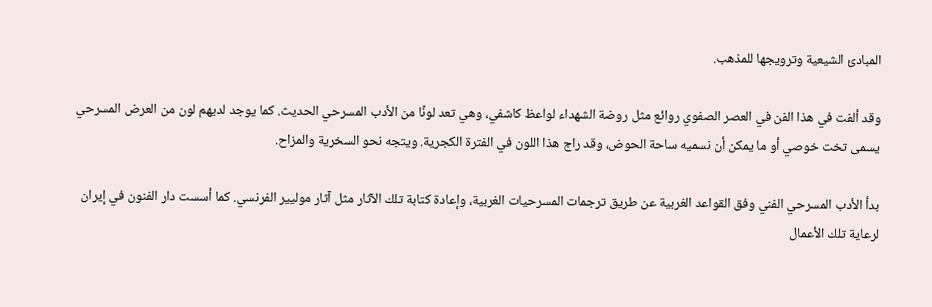المبادئ الشيعية وترويجها للمذهب.

وقد ألفت في هذا الفن في العصر الصفوي روائع مثل روضة الشهداء لواعظ كاشفي، وهي تعد لونًا من الأدب المسرحي الحديث. كما يوجد لديهم لون من العرض المسرحي يسمى تخت خوصي أو ما يمكن أن نسميه ساحة الحوض، وقد راج هذا اللون في الفترة الكجرية. ويتجه نحو السخرية والمزاح.

بدأ الأدب المسرحي الفني وفق القواعد الغربية عن طريق ترجمات المسرحيات الغربية، وإعادة كتابة تلك الآثار مثل آثار موليير الفرنسي. كما أسست دار الفنون في إيران لرعاية تلك الأعمال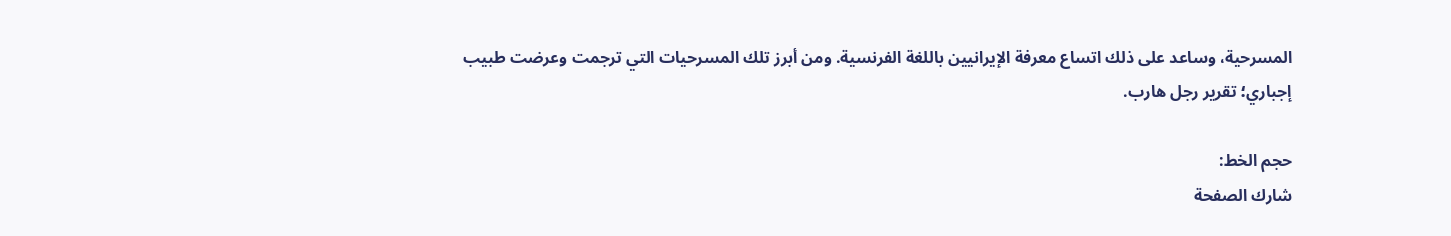المسرحية، وساعد على ذلك اتساع معرفة الإيرانيين باللغة الفرنسية. ومن أبرز تلك المسرحيات التي ترجمت وعرضت طبيب إجباري؛ تقرير رجل هارب.

حجم الخط:
شارك الصفحة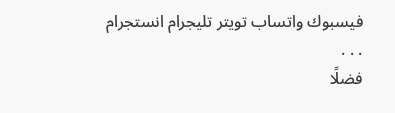فيسبوك واتساب تويتر تليجرام انستجرام
. . .
فضلًا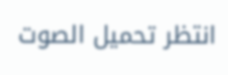انتظر تحميل الصوت